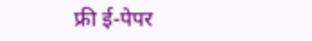फ्री ई-पेपर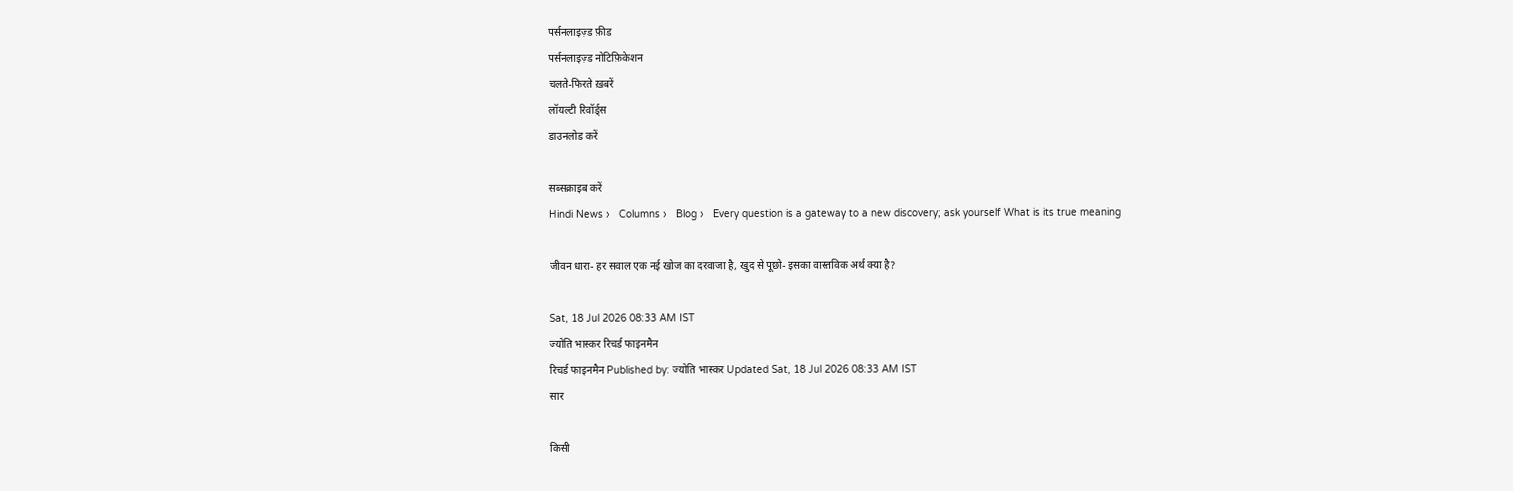पर्सनलाइज़्ड फ़ीड
पर्सनलाइज़्ड नोटिफ़िकेशन
चलते-फिरते ख़बरें
लॉयल्टी रिवॉर्ड्स
डाउनलोड करें

सब्सक्राइब करें
Hindi News ›   Columns ›   Blog ›   Every question is a gateway to a new discovery; ask yourself What is its true meaning

जीवन धारा- हर सवाल एक नई खोज का दरवाजा है, खुद से पूछो- इसका वास्तविक अर्थ क्या है?

Sat, 18 Jul 2026 08:33 AM IST
ज्योति भास्कर रिचर्ड फाइनमैन
रिचर्ड फाइनमैन Published by: ज्योति भास्कर Updated Sat, 18 Jul 2026 08:33 AM IST
सार

किसी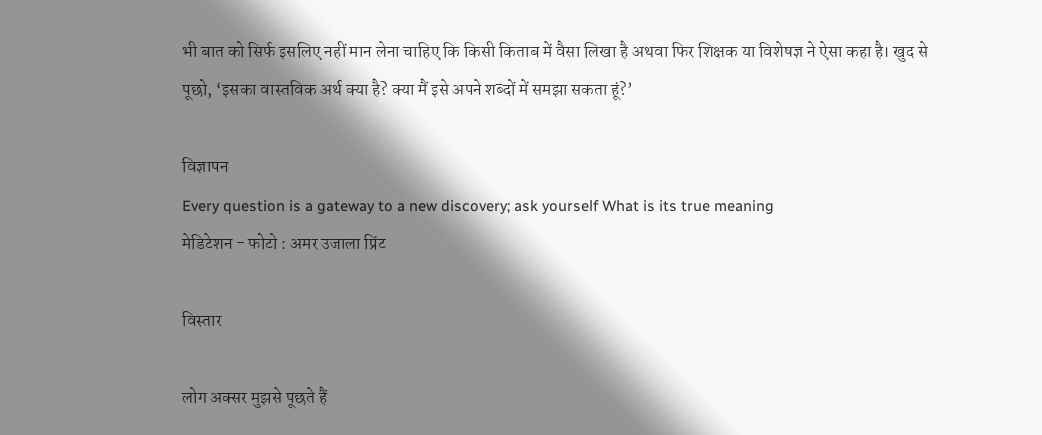भी बात को सिर्फ इसलिए नहीं मान लेना चाहिए कि किसी किताब में वैसा लिखा है अथवा फिर शिक्षक या विशेषज्ञ ने ऐसा कहा है। खुद से पूछो, ‘इसका वास्तविक अर्थ क्या है? क्या मैं इसे अपने शब्दों में समझा सकता हूं?’

विज्ञापन
Every question is a gateway to a new discovery; ask yourself What is its true meaning
मेडिटेशन - फोटो : अमर उजाला प्रिंट

विस्तार

लोग अक्सर मुझसे पूछते हैं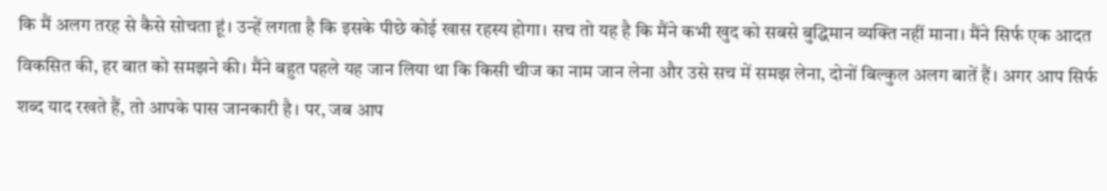कि मैं अलग तरह से कैसे सोचता हूं। उन्हें लगता है कि इसके पीछे कोई खास रहस्य होगा। सच तो यह है कि मैंने कभी खुद को सबसे बुद्धिमान व्यक्ति नहीं माना। मैंने सिर्फ एक आदत विकसित की, हर बात को समझने की। मैंने बहुत पहले यह जान लिया था कि किसी चीज का नाम जान लेना और उसे सच में समझ लेना, दोनों बिल्कुल अलग बातें हैं। अगर आप सिर्फ शब्द याद रखते हैं, तो आपके पास जानकारी है। पर, जब आप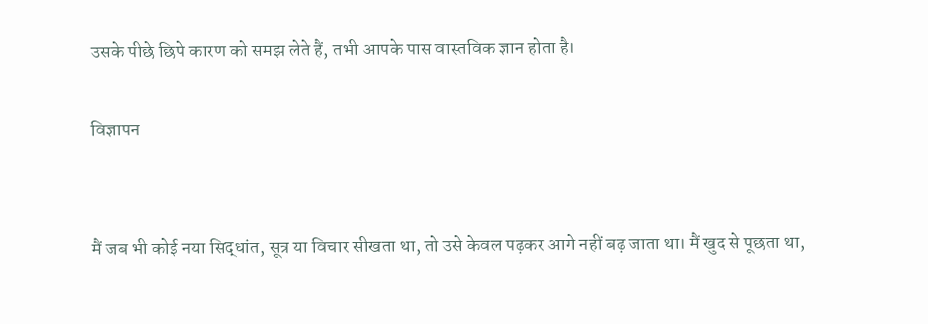उसके पीछे छिपे कारण को समझ लेते हैं, तभी आपके पास वास्तविक ज्ञान होता है।

विज्ञापन


मैं जब भी कोई नया सिद्धांत, सूत्र या विचार सीखता था, तो उसे केवल पढ़कर आगे नहीं बढ़ जाता था। मैं खुद से पूछता था,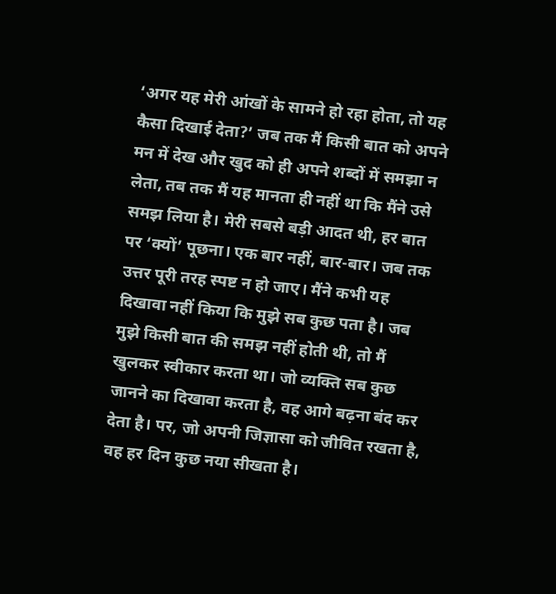‘अगर यह मेरी आंखों के सामने हो रहा होता, तो यह कैसा दिखाई देता?’ जब तक मैं किसी बात को अपने मन में देख और खुद को ही अपने शब्दों में समझा न लेता, तब तक मैं यह मानता ही नहीं था कि मैंने उसे समझ लिया है। मेरी सबसे बड़ी आदत थी, हर बात पर ‘क्यों’ पूछना। एक बार नहीं, बार-बार। जब तक उत्तर पूरी तरह स्पष्ट न हो जाए। मैंने कभी यह दिखावा नहीं किया कि मुझे सब कुछ पता है। जब मुझे किसी बात की समझ नहीं होती थी, तो मैं खुलकर स्वीकार करता था। जो व्यक्ति सब कुछ जानने का दिखावा करता है, वह आगे बढ़ना बंद कर देता है। पर, जो अपनी जिज्ञासा को जीवित रखता है, वह हर दिन कुछ नया सीखता है।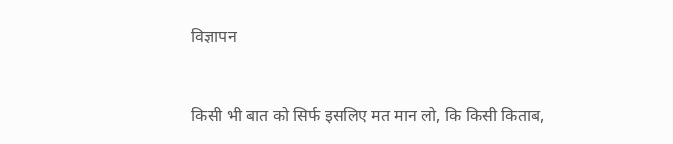विज्ञापन


किसी भी बात को सिर्फ इसलिए मत मान लो, कि किसी किताब,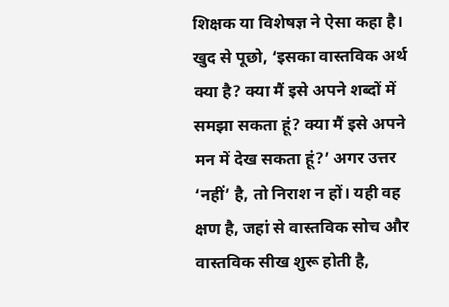शिक्षक या विशेषज्ञ ने ऐसा कहा है। खुद से पूछो, ‘इसका वास्तविक अर्थ क्या है? क्या मैं इसे अपने शब्दों में समझा सकता हूं? क्या मैं इसे अपने मन में देख सकता हूं?’ अगर उत्तर ‘नहीं’ है, तो निराश न हों। यही वह क्षण है, जहां से वास्तविक सोच और वास्तविक सीख शुरू होती है,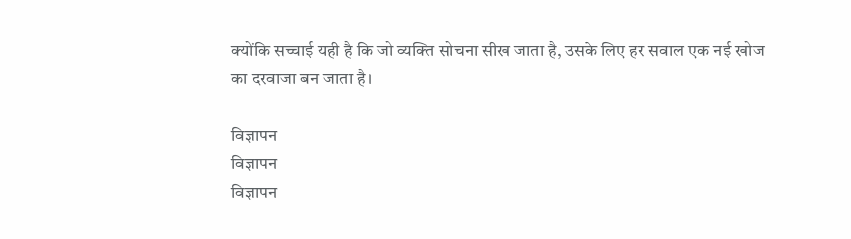क्योंकि सच्चाई यही है कि जो व्यक्ति सोचना सीख जाता है, उसके लिए हर सवाल एक नई खोज का दरवाजा बन जाता है।

विज्ञापन
विज्ञापन
विज्ञापन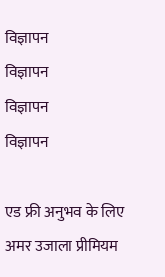विज्ञापन
विज्ञापन
विज्ञापन
विज्ञापन

एड फ्री अनुभव के लिए अमर उजाला प्रीमियम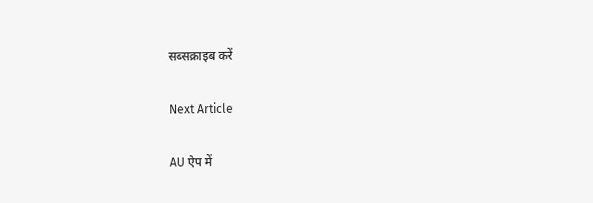सब्सक्राइब करें

Next Article

AU ऐप में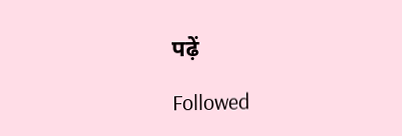पढ़ें

Followed